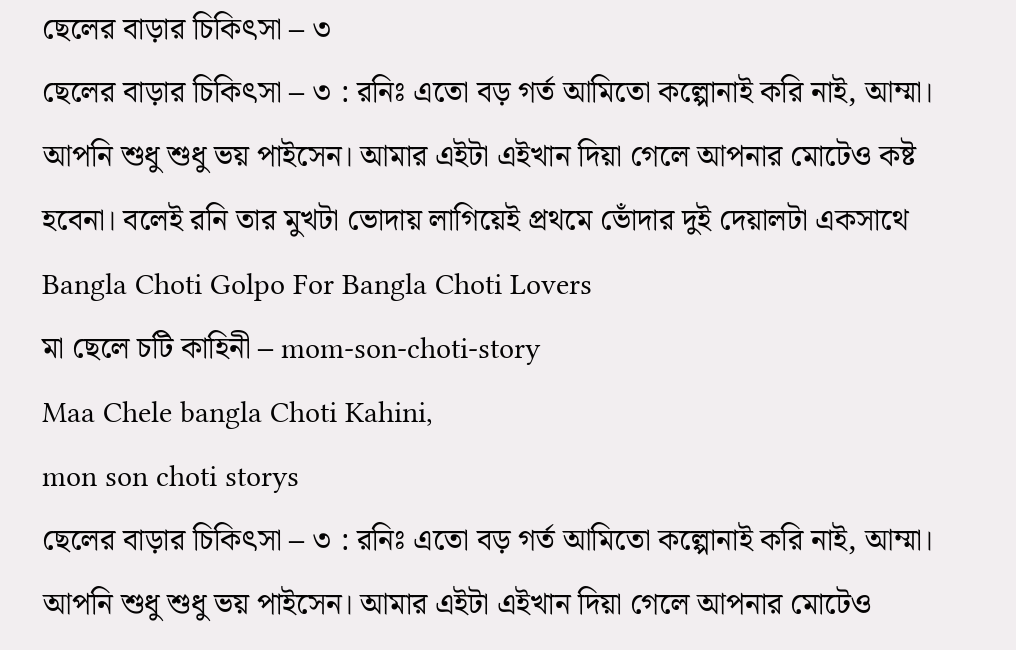ছেলের বাড়ার চিকিৎসা – ৩
ছেলের বাড়ার চিকিৎসা – ৩ : রনিঃ এতো বড় গর্ত আমিতো কল্পোনাই করি নাই, আম্মা। আপনি শুধু শুধু ভয় পাইসেন। আমার এইটা এইখান দিয়া গেলে আপনার মোটেও কষ্ট হবেনা। বলেই রনি তার মুখটা ভোদায় লাগিয়েই প্রথমে ভোঁদার দুই দেয়ালটা একসাথে
Bangla Choti Golpo For Bangla Choti Lovers
মা ছেলে চটি কাহিনী – mom-son-choti-story
Maa Chele bangla Choti Kahini,
mon son choti storys
ছেলের বাড়ার চিকিৎসা – ৩ : রনিঃ এতো বড় গর্ত আমিতো কল্পোনাই করি নাই, আম্মা। আপনি শুধু শুধু ভয় পাইসেন। আমার এইটা এইখান দিয়া গেলে আপনার মোটেও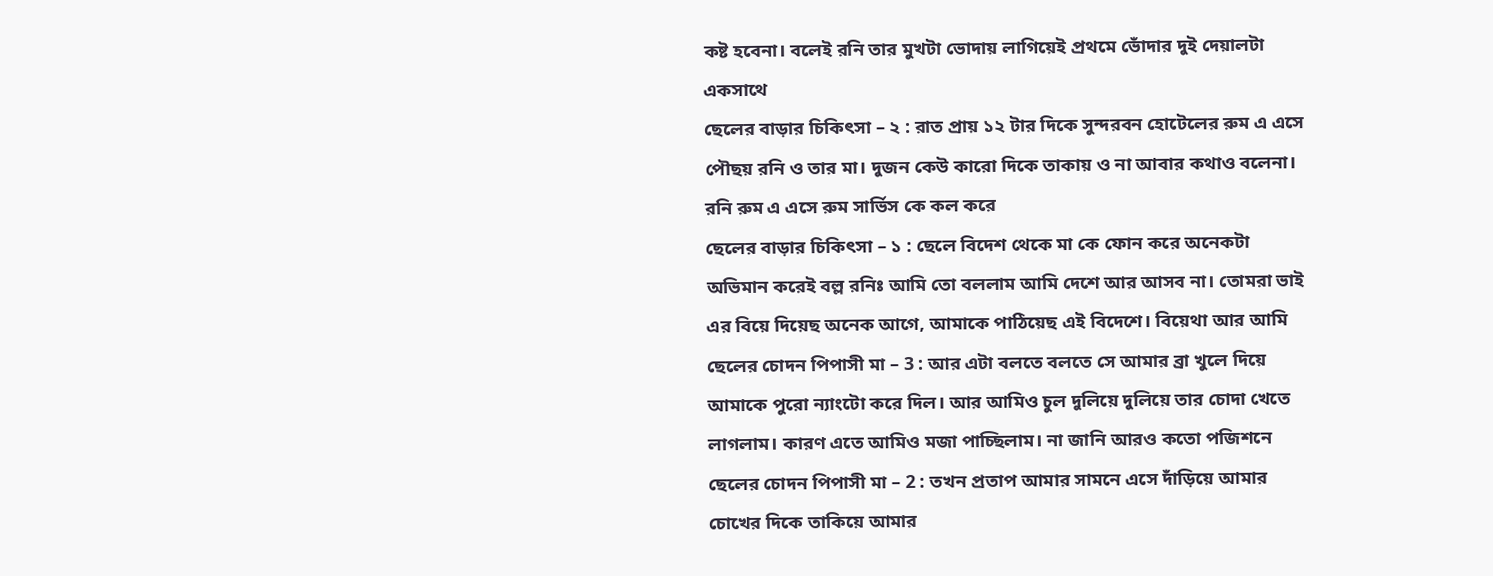কষ্ট হবেনা। বলেই রনি তার মুখটা ভোদায় লাগিয়েই প্রথমে ভোঁদার দুই দেয়ালটা একসাথে
ছেলের বাড়ার চিকিৎসা – ২ : রাত প্রায় ১২ টার দিকে সুন্দরবন হোটেলের রুম এ এসে পৌছয় রনি ও তার মা। দুজন কেউ কারো দিকে তাকায় ও না আবার কথাও বলেনা। রনি রুম এ এসে রুম সার্ভিস কে কল করে
ছেলের বাড়ার চিকিৎসা – ১ : ছেলে বিদেশ থেকে মা কে ফোন করে অনেকটা অভিমান করেই বল্ল রনিঃ আমি তো বললাম আমি দেশে আর আসব না। তোমরা ভাই এর বিয়ে দিয়েছ অনেক আগে, আমাকে পাঠিয়েছ এই বিদেশে। বিয়েথা আর আমি
ছেলের চোদন পিপাসী মা – 3 : আর এটা বলতে বলতে সে আমার ব্রা খুলে দিয়ে আমাকে পুরো ন্যাংটো করে দিল। আর আমিও চুল দুলিয়ে দুলিয়ে তার চোদা খেতে লাগলাম। কারণ এতে আমিও মজা পাচ্ছিলাম। না জানি আরও কতো পজিশনে
ছেলের চোদন পিপাসী মা – 2 : তখন প্রতাপ আমার সামনে এসে দাঁড়িয়ে আমার চোখের দিকে তাকিয়ে আমার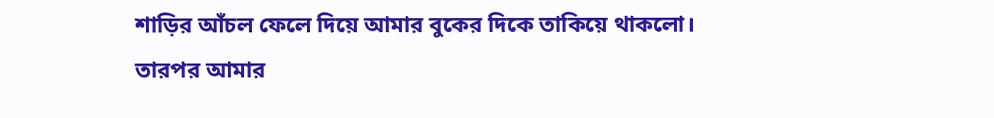শাড়ির আঁচল ফেলে দিয়ে আমার বুকের দিকে তাকিয়ে থাকলো। তারপর আমার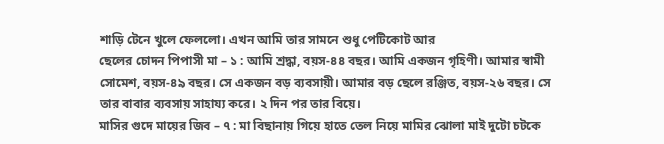শাড়ি টেনে খুলে ফেললো। এখন আমি তার সামনে শুধু পেটিকোট আর
ছেলের চোদন পিপাসী মা – ১ : আমি শ্রদ্ধা, বয়স-৪৪ বছর। আমি একজন গৃহিণী। আমার স্বামী সোমেশ, বয়স-৪৯ বছর। সে একজন বড় ব্যবসায়ী। আমার বড় ছেলে রঞ্জিত, বয়স-২৬ বছর। সে তার বাবার ব্যবসায় সাহায্য করে। ২ দিন পর তার বিয়ে।
মাসির গুদে মায়ের জিব – ৭ : মা বিছানায় গিয়ে হাতে তেল নিয়ে মামির ঝোলা মাই দুটো চটকে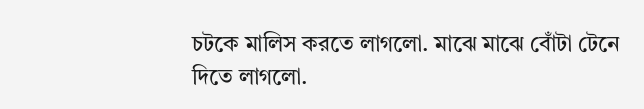চটকে মালিস করতে লাগলো. মাঝে মাঝে বোঁটা টেনে দিতে লাগলো.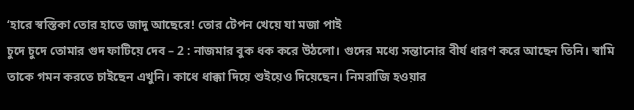‘হারে স্বস্তিকা তোর হাতে জাদু আছেরে! তোর টেপন খেয়ে যা মজা পাই
চুদে চুদে তোমার গুদ ফাটিয়ে দেব – 2 : নাজমার বুক ধক করে উঠলো। গুদের মধ্যে সন্তানোর বীর্য ধারণ করে আছেন তিনি। স্বামি তাকে গমন করতে চাইছেন এখুনি। কাধে ধাক্কা দিয়ে শুইয়েও দিয়েছেন। নিমরাজি হওয়ার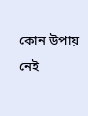কোন উপায় নেই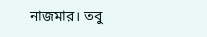নাজমার। তবু